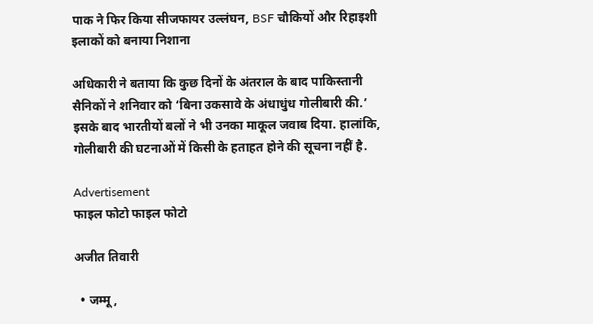पाक ने फिर किया सीजफायर उल्लंघन, BSF चौकियों और रिहाइशी इलाकों को बनाया निशाना

अधिकारी ने बताया कि कुछ दिनों के अंतराल के बाद पाकिस्तानी सैनिकों ने शनिवार को ‘बिना उकसावे के अंधाधुंध गोलीबारी की.’ इसके बाद भारतीयों बलों ने भी उनका माकूल जवाब दिया. हालांकि, गोलीबारी की घटनाओं में किसी के हताहत होने की सूचना नहीं है.

Advertisement
फाइल फोटो फाइल फोटो

अजीत तिवारी

  • जम्मू,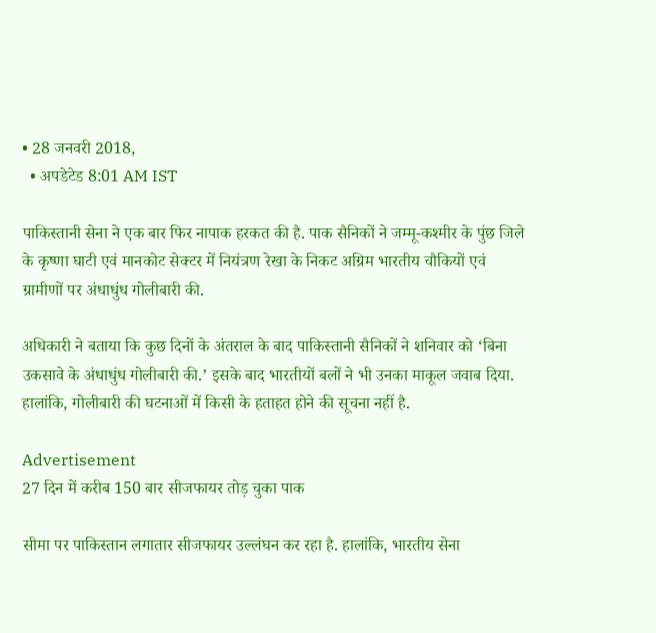• 28 जनवरी 2018,
  • अपडेटेड 8:01 AM IST

पाकिस्तानी सेना ने एक बार फिर नापाक हरकत की है. पाक सैनिकों ने जम्मू-कश्मीर के पुंछ जिले के कृष्णा घाटी एवं मानकोट सेक्टर में नियंत्रण रेखा के निकट अग्रिम भारतीय चौकियों एवं ग्रामीणों पर अंधाधुंध गोलीबारी की.

अधिकारी ने बताया कि कुछ दिनों के अंतराल के बाद पाकिस्तानी सैनिकों ने शनिवार को ‘बिना उकसावे के अंधाधुंध गोलीबारी की.’ इसके बाद भारतीयों बलों ने भी उनका माकूल जवाब दिया. हालांकि, गोलीबारी की घटनाओं में किसी के हताहत होने की सूचना नहीं है.

Advertisement
27 दिन में करीब 150 बार सीजफायर तोड़ चुका पाक

सीमा पर पाकिस्तान लगातार सीजफायर उल्लंघन कर रहा है. हालांकि, भारतीय सेना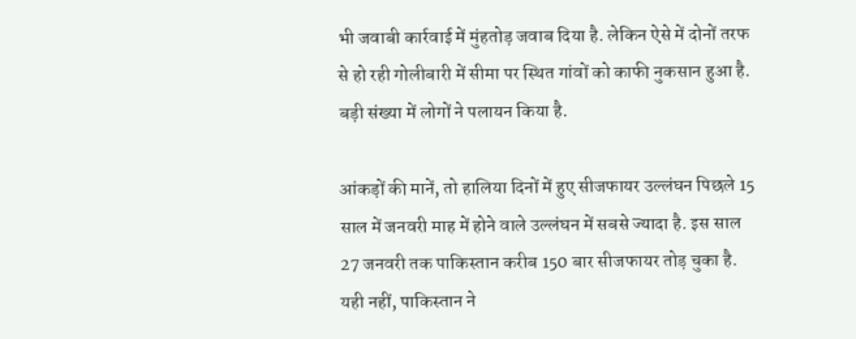भी जवाबी कार्रवाई में मुंहतोड़ जवाब दिया है. लेकिन ऐसे में दोनों तरफ से हो रही गोलीबारी में सीमा पर स्थित गांवों को काफी नुकसान हुआ है. बड़ी संख्या में लोगों ने पलायन किया है.

आंकड़ों की मानें, तो हालिया दिनों में हुए सीजफायर उल्लंघन पिछले 15 साल में जनवरी माह में होने वाले उल्लंघन में सबसे ज्यादा है. इस साल 27 जनवरी तक पाकिस्तान करीब 150 बार सीजफायर तोड़ चुका है. यही नहीं, पाकिस्तान ने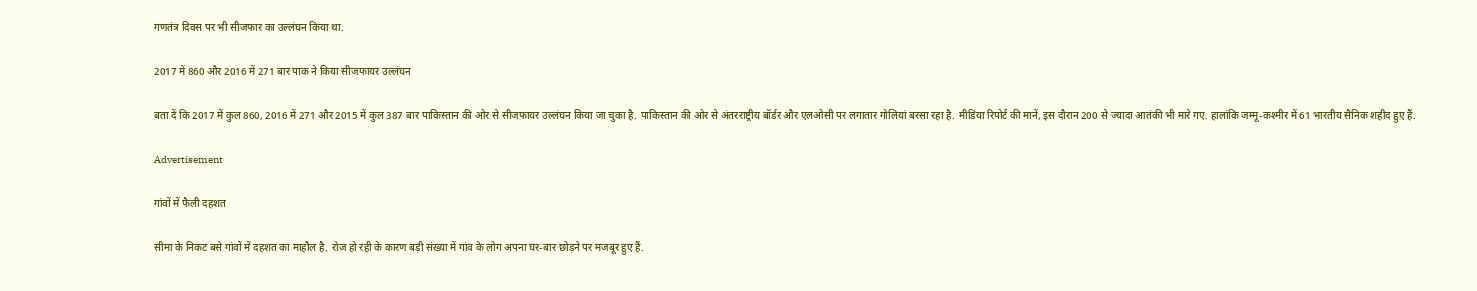गणतंत्र दिवस पर भी सीजफार का उल्लंघन किया था.

2017 में 860 और 2016 में 271 बार पाक ने किया सीजफायर उल्लंघन

बता दें कि 2017 में कुल 860, 2016 में 271 और 2015 में कुल 387 बार पाकिस्तान की ओर से सीजफायर उल्लंघन किया जा चुका है. पाकिस्तान की ओर से अंतरराष्ट्रीय बॉर्डर और एलओसी पर लगातार गोलियां बरसा रहा है. मीडिया रिपोर्ट की मानें, इस दौरान 200 से ज्यादा आतंकी भी मारे गए. हालांकि जम्मू-कश्मीर में 61 भारतीय सैनिक शहीद हुए हैं.

Advertisement

गांवों में फैली दहशत

सीमा के निकट बसे गांवों में दहशत का माहौल है. रोज हो रही के कारण बड़ी संख्या में गांव के लोग अपना घर-बार छोड़ने पर मजबूर हुए हैं.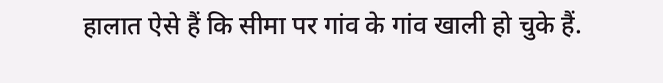हालात ऐसे हैं कि सीमा पर गांव के गांव खाली हो चुके हैं.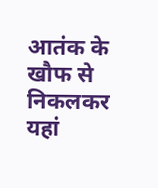आतंक के खौफ से निकलकर यहां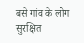बसे गांव के लोग सुरक्षित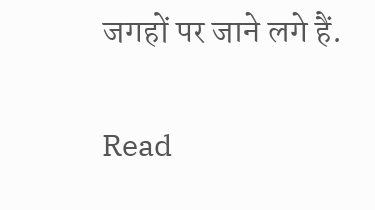जगहों पर जाने लगे हैं.

Read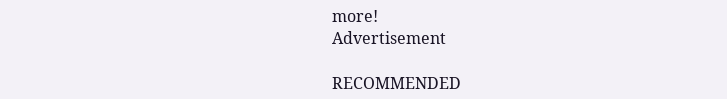more!
Advertisement

RECOMMENDED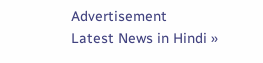Advertisement
Latest News in Hindi »